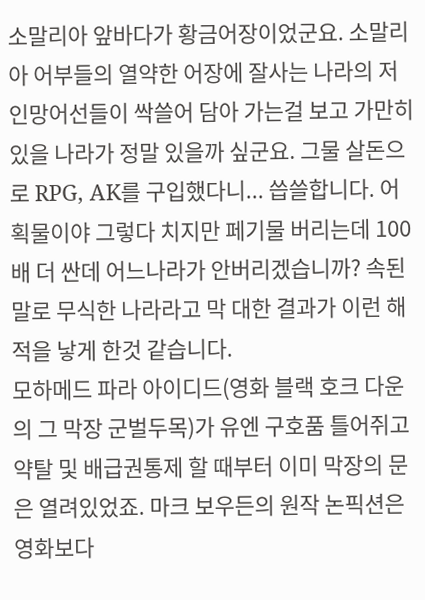소말리아 앞바다가 황금어장이었군요. 소말리아 어부들의 열약한 어장에 잘사는 나라의 저인망어선들이 싹쓸어 담아 가는걸 보고 가만히 있을 나라가 정말 있을까 싶군요. 그물 살돈으로 RPG, AK를 구입했다니... 씁쓸합니다. 어획물이야 그렇다 치지만 페기물 버리는데 100배 더 싼데 어느나라가 안버리겠습니까? 속된말로 무식한 나라라고 막 대한 결과가 이런 해적을 낳게 한것 같습니다.
모하메드 파라 아이디드(영화 블랙 호크 다운의 그 막장 군벌두목)가 유엔 구호품 틀어쥐고 약탈 및 배급권통제 할 때부터 이미 막장의 문은 열려있었죠. 마크 보우든의 원작 논픽션은 영화보다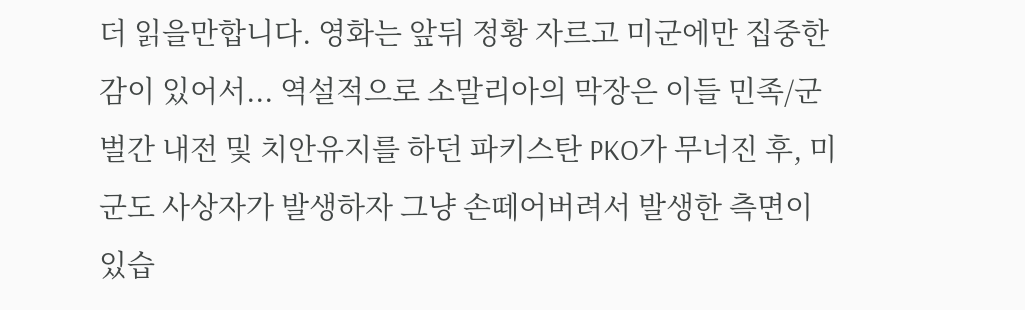더 읽을만합니다. 영화는 앞뒤 정황 자르고 미군에만 집중한 감이 있어서... 역설적으로 소말리아의 막장은 이들 민족/군벌간 내전 및 치안유지를 하던 파키스탄 PKO가 무너진 후, 미군도 사상자가 발생하자 그냥 손떼어버려서 발생한 측면이 있습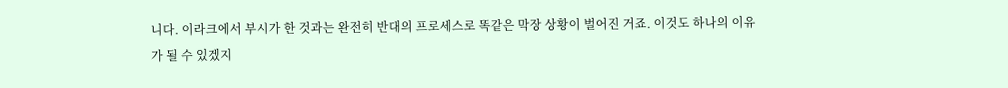니다. 이라크에서 부시가 한 것과는 완전히 반대의 프로세스로 똑같은 막장 상황이 벌어진 거죠. 이것도 하나의 이유가 될 수 있겠지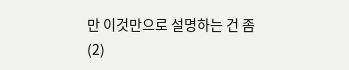만 이것만으로 설명하는 건 좀(2)